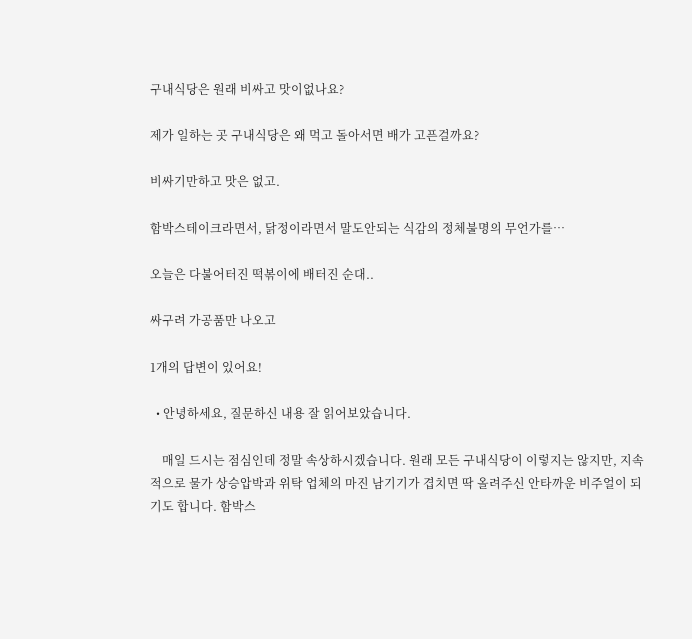구내식당은 원래 비싸고 맛이없나요?

제가 일하는 곳 구내식당은 왜 먹고 돌아서면 배가 고픈걸까요?

비싸기만하고 맛은 없고.

함박스테이크라면서, 닭정이라면서 말도안되는 식감의 정체불명의 무언가를…

오늘은 다불어터진 떡볶이에 배터진 순대..

싸구려 가공품만 나오고

1개의 답변이 있어요!

  • 안녕하세요, 질문하신 내용 잘 읽어보았습니다.

    매일 드시는 점심인데 정말 속상하시겠습니다. 원래 모든 구내식당이 이렇지는 않지만, 지속적으로 물가 상승압박과 위탁 업체의 마진 남기기가 겹치면 딱 올려주신 안타까운 비주얼이 되기도 합니다. 함박스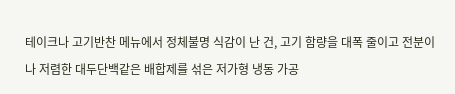테이크나 고기반찬 메뉴에서 정체불명 식감이 난 건, 고기 함량을 대폭 줄이고 전분이나 저렴한 대두단백같은 배합제를 섞은 저가형 냉동 가공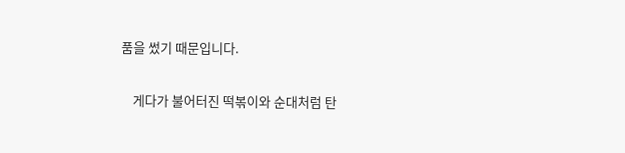품을 썼기 때문입니다.

    게다가 불어터진 떡볶이와 순대처럼 탄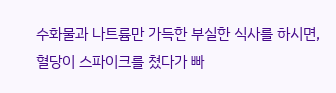수화물과 나트륨만 가득한 부실한 식사를 하시면, 혈당이 스파이크를 쳤다가 빠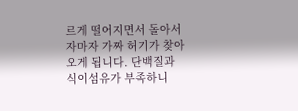르게 떨어지면서 돌아서자마자 가짜 허기가 찾아오게 됩니다. 단백질과 식이섬유가 부족하니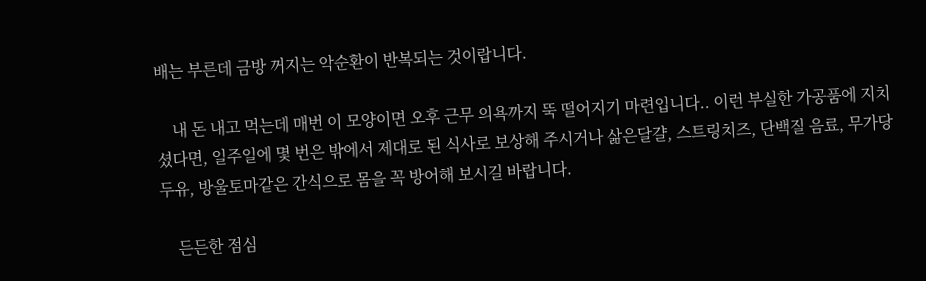배는 부른데 금방 꺼지는 악순환이 반복되는 것이랍니다.

    내 돈 내고 먹는데 매번 이 모양이면 오후 근무 의욕까지 뚝 떨어지기 마련입니다.. 이런 부실한 가공품에 지치셨다면, 일주일에 몇 번은 밖에서 제대로 된 식사로 보상해 주시거나 삶은달걀, 스트링치즈, 단백질 음료, 무가당 두유, 방울토마같은 간식으로 몸을 꼭 방어해 보시길 바랍니다.

    든든한 점심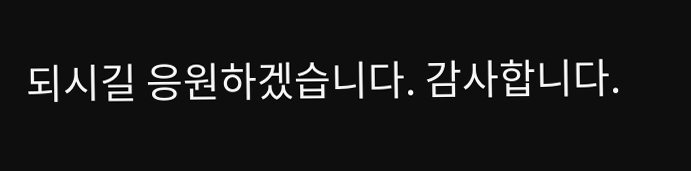되시길 응원하겠습니다. 감사합니다.